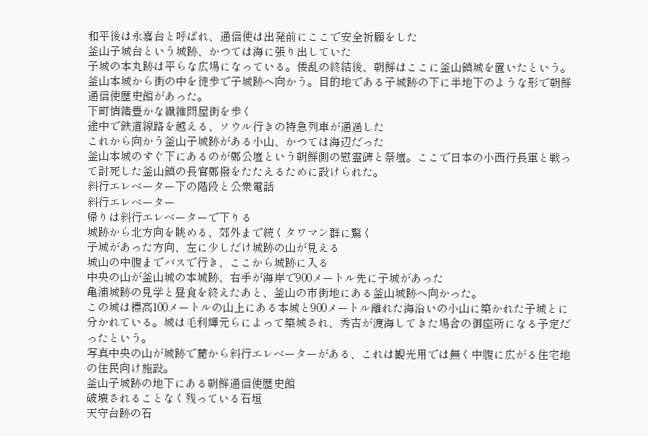和平後は永嘉台と呼ばれ、通信使は出発前にここで安全祈願をした
釜山子城台という城跡、かつては海に張り出していた
子城の本丸跡は平らな広場になっている。倭乱の終結後、朝鮮はここに釜山鎮城を置いたという。
釜山本城から街の中を徒歩で子城跡へ向かう。目的地である子城跡の下に半地下のような形で朝鮮通信使歴史館があった。
下町情緒豊かな繊維問屋街を歩く
途中で鉄道線路を越える、ソウル行きの特急列車が通過した
これから向かう釜山子城跡がある小山、かつては海辺だった
釜山本城のすぐ下にあるのが鄭公壇という朝鮮側の慰霊碑と祭壇。ここで日本の小西行長軍と戦って討死した釜山鎮の長官鄭撥をたたえるために設けられた。
斜行エレベーター下の階段と公衆電話
斜行エレベーター
帰りは斜行エレベーターで下りる
城跡から北方向を眺める、郊外まで続くタワマン群に驚く
子城があった方向、左に少しだけ城跡の山が見える
城山の中腹までバスで行き、ここから城跡に入る
中央の山が釜山城の本城跡、右手が海岸で900メートル先に子城があった
亀浦城跡の見学と昼食を終えたあと、釜山の市街地にある釜山城跡へ向かった。
この城は標高100メートルの山上にある本城と900メートル離れた海沿いの小山に築かれた子城とに分かれている。城は毛利輝元らによって築城され、秀吉が渡海してきた場合の御座所になる予定だったという。
写真中央の山が城跡で麓から斜行エレベーターがある、これは観光用では無く中腹に広がる住宅地の住民向け施設。
釜山子城跡の地下にある朝鮮通信使歴史館
破壊されることなく残っている石垣
天守台跡の石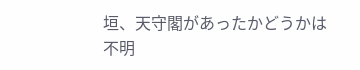垣、天守閣があったかどうかは不明